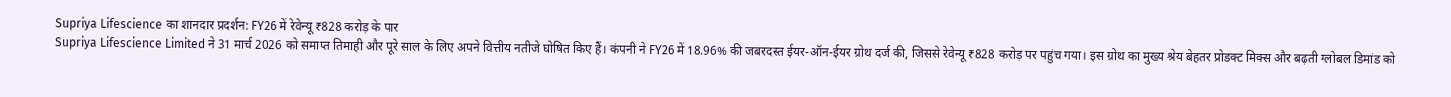Supriya Lifescience का शानदार प्रदर्शन: FY26 में रेवेन्यू ₹828 करोड़ के पार
Supriya Lifescience Limited ने 31 मार्च 2026 को समाप्त तिमाही और पूरे साल के लिए अपने वित्तीय नतीजे घोषित किए हैं। कंपनी ने FY26 में 18.96% की जबरदस्त ईयर-ऑन-ईयर ग्रोथ दर्ज की, जिससे रेवेन्यू ₹828 करोड़ पर पहुंच गया। इस ग्रोथ का मुख्य श्रेय बेहतर प्रोडक्ट मिक्स और बढ़ती ग्लोबल डिमांड को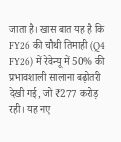जाता है। खास बात यह है कि FY26 की चौथी तिमाही (Q4 FY26) में रेवेन्यू में 50% की प्रभावशाली सालाना बढ़ोतरी देखी गई, जो ₹277 करोड़ रही। यह नए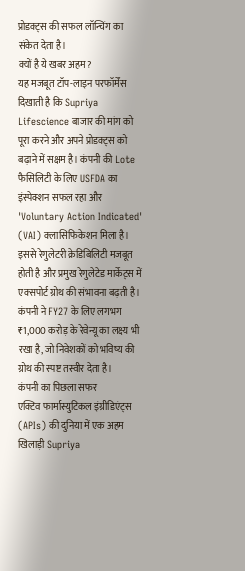प्रोडक्ट्स की सफल लॉन्चिंग का संकेत देता है।
क्यों है ये खबर अहम?
यह मजबूत टॉप-लाइन परफॉर्मेंस दिखाती है कि Supriya Lifescience बाजार की मांग को पूरा करने और अपने प्रोडक्ट्स को बढ़ाने में सक्षम है। कंपनी की Lote फैसिलिटी के लिए USFDA का इंस्पेक्शन सफल रहा और 'Voluntary Action Indicated' (VAI) क्लासिफिकेशन मिला है। इससे रेगुलेटरी क्रेडिबिलिटी मजबूत होती है और प्रमुख रेगुलेटेड मार्केट्स में एक्सपोर्ट ग्रोथ की संभावना बढ़ती है। कंपनी ने FY27 के लिए लगभग ₹1,000 करोड़ के रेवेन्यू का लक्ष्य भी रखा है, जो निवेशकों को भविष्य की ग्रोथ की स्पष्ट तस्वीर देता है।
कंपनी का पिछला सफर
एक्टिव फार्मास्युटिकल इंग्रीडिएंट्स (APIs) की दुनिया में एक अहम खिलाड़ी Supriya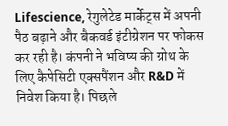Lifescience, रेगुलेटेड मार्केट्स में अपनी पैठ बढ़ाने और बैकवर्ड इंटीग्रेशन पर फोकस कर रही है। कंपनी ने भविष्य की ग्रोथ के लिए कैपेसिटी एक्सपैंशन और R&D में निवेश किया है। पिछले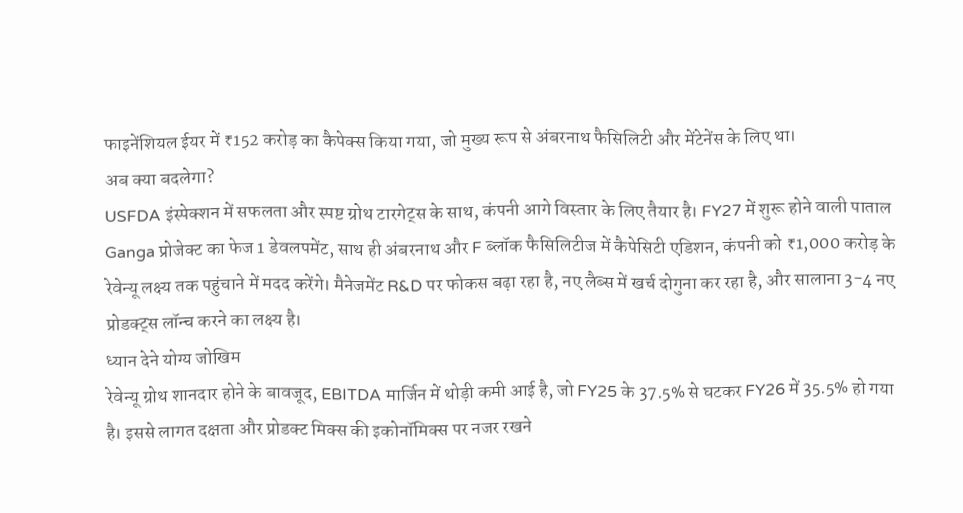फाइनेंशियल ईयर में ₹152 करोड़ का कैपेक्स किया गया, जो मुख्य रूप से अंबरनाथ फैसिलिटी और मेंटेनेंस के लिए था।
अब क्या बदलेगा?
USFDA इंस्पेक्शन में सफलता और स्पष्ट ग्रोथ टारगेट्स के साथ, कंपनी आगे विस्तार के लिए तैयार है। FY27 में शुरू होने वाली पाताल Ganga प्रोजेक्ट का फेज 1 डेवलपमेंट, साथ ही अंबरनाथ और F ब्लॉक फैसिलिटीज में कैपेसिटी एडिशन, कंपनी को ₹1,000 करोड़ के रेवेन्यू लक्ष्य तक पहुंचाने में मदद करेंगे। मैनेजमेंट R&D पर फोकस बढ़ा रहा है, नए लैब्स में खर्च दोगुना कर रहा है, और सालाना 3-4 नए प्रोडक्ट्स लॉन्च करने का लक्ष्य है।
ध्यान देने योग्य जोखिम
रेवेन्यू ग्रोथ शानदार होने के बावजूद, EBITDA मार्जिन में थोड़ी कमी आई है, जो FY25 के 37.5% से घटकर FY26 में 35.5% हो गया है। इससे लागत दक्षता और प्रोडक्ट मिक्स की इकोनॉमिक्स पर नजर रखने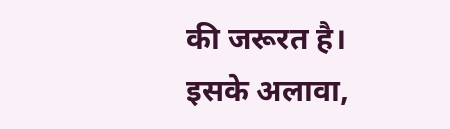की जरूरत है। इसके अलावा,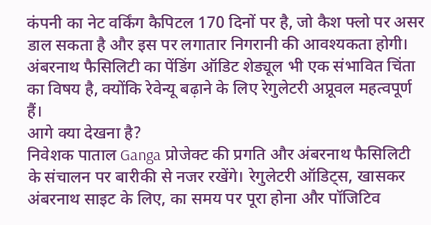कंपनी का नेट वर्किंग कैपिटल 170 दिनों पर है, जो कैश फ्लो पर असर डाल सकता है और इस पर लगातार निगरानी की आवश्यकता होगी। अंबरनाथ फैसिलिटी का पेंडिंग ऑडिट शेड्यूल भी एक संभावित चिंता का विषय है, क्योंकि रेवेन्यू बढ़ाने के लिए रेगुलेटरी अप्रूवल महत्वपूर्ण हैं।
आगे क्या देखना है?
निवेशक पाताल Ganga प्रोजेक्ट की प्रगति और अंबरनाथ फैसिलिटी के संचालन पर बारीकी से नजर रखेंगे। रेगुलेटरी ऑडिट्स, खासकर अंबरनाथ साइट के लिए, का समय पर पूरा होना और पॉजिटिव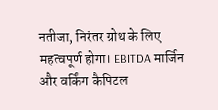नतीजा, निरंतर ग्रोथ के लिए महत्वपूर्ण होगा। EBITDA मार्जिन और वर्किंग कैपिटल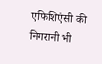एफिशिएंसी की निगरानी भी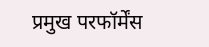प्रमुख परफॉर्मेंस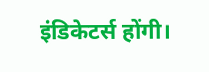इंडिकेटर्स होंगी।